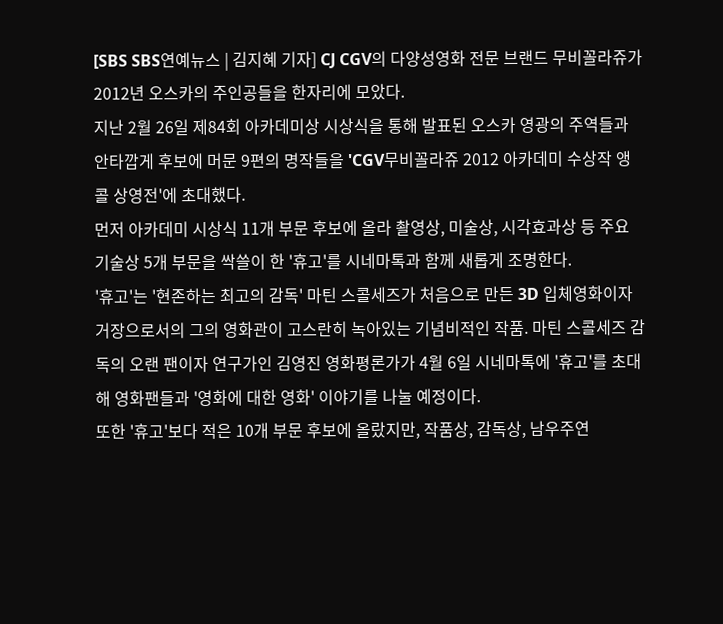[SBS SBS연예뉴스 | 김지혜 기자] CJ CGV의 다양성영화 전문 브랜드 무비꼴라쥬가 2012년 오스카의 주인공들을 한자리에 모았다.
지난 2월 26일 제84회 아카데미상 시상식을 통해 발표된 오스카 영광의 주역들과 안타깝게 후보에 머문 9편의 명작들을 'CGV무비꼴라쥬 2012 아카데미 수상작 앵콜 상영전'에 초대했다.
먼저 아카데미 시상식 11개 부문 후보에 올라 촬영상, 미술상, 시각효과상 등 주요 기술상 5개 부문을 싹쓸이 한 '휴고'를 시네마톡과 함께 새롭게 조명한다.
'휴고'는 '현존하는 최고의 감독' 마틴 스콜세즈가 처음으로 만든 3D 입체영화이자 거장으로서의 그의 영화관이 고스란히 녹아있는 기념비적인 작품. 마틴 스콜세즈 감독의 오랜 팬이자 연구가인 김영진 영화평론가가 4월 6일 시네마톡에 '휴고'를 초대해 영화팬들과 '영화에 대한 영화' 이야기를 나눌 예정이다.
또한 '휴고'보다 적은 10개 부문 후보에 올랐지만, 작품상, 감독상, 남우주연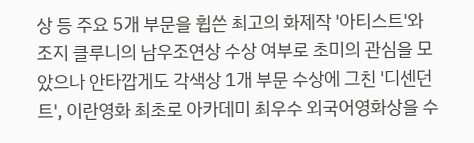상 등 주요 5개 부문을 휩쓴 최고의 화제작 '아티스트'와 조지 클루니의 남우조연상 수상 여부로 초미의 관심을 모았으나 안타깝게도 각색상 1개 부문 수상에 그친 '디센던트', 이란영화 최초로 아카데미 최우수 외국어영화상을 수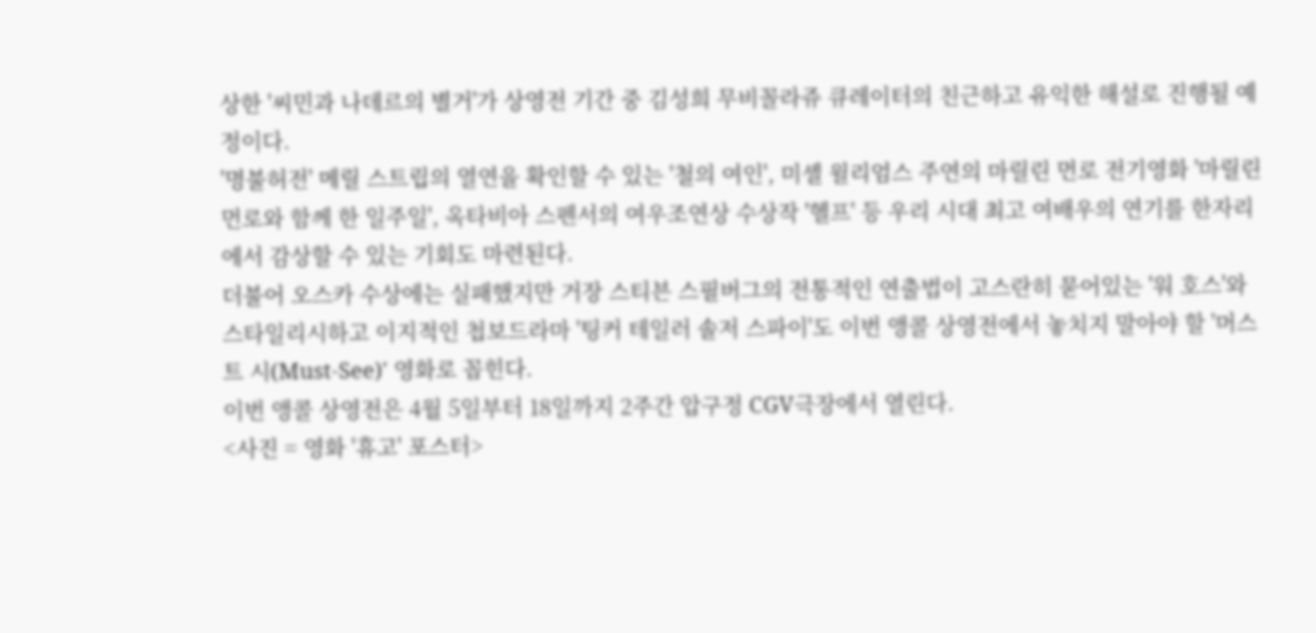상한 '씨민과 나데르의 별거'가 상영전 기간 중 김성희 무비꼴라쥬 큐레이터의 친근하고 유익한 해설로 진행될 예정이다.
'명불허전' 메릴 스트립의 열연을 확인할 수 있는 '철의 여인', 미셸 윌리엄스 주연의 마릴린 먼로 전기영화 '마릴린 먼로와 함께 한 일주일', 옥타비아 스펜서의 여우조연상 수상작 '헬프' 등 우리 시대 최고 여배우의 연기를 한자리에서 감상할 수 있는 기회도 마련된다.
더불어 오스카 수상에는 실패했지만 거장 스티븐 스필버그의 전통적인 연출법이 고스란히 묻어있는 '워 호스'와 스타일리시하고 이지적인 첩보드라마 '팅커 테일러 솔저 스파이'도 이번 앵콜 상영전에서 놓치지 말아야 할 '머스트 시(Must-See)' 영화로 꼽힌다.
이번 앵콜 상영전은 4월 5일부터 18일까지 2주간 압구정 CGV극장에서 열린다.
<사진 = 영화 '휴고' 포스터>